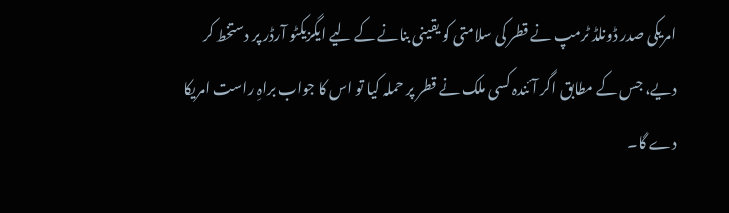امریکی صدر ڈونلڈ ٹرمپ نے قطر کی سلامتی کو یقینی بنانے کے لیے ایگزیکٹو آرڈر پر دستخط کر دیے، جس کے مطابق اگر آئندہ کسی ملک نے قطر پر حملہ کیا تو اس کا جواب براہِ راست امریکا دے گا۔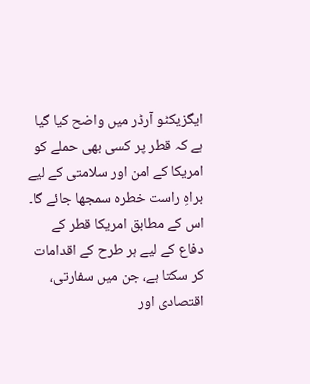ایگزیکٹو آرڈر میں واضح کیا گیا ہے کہ قطر پر کسی بھی حملے کو امریکا کے امن اور سلامتی کے لیے براہِ راست خطرہ سمجھا جائے گا۔ اس کے مطابق امریکا قطر کے دفاع کے لیے ہر طرح کے اقدامات کر سکتا ہے، جن میں سفارتی، اقتصادی اور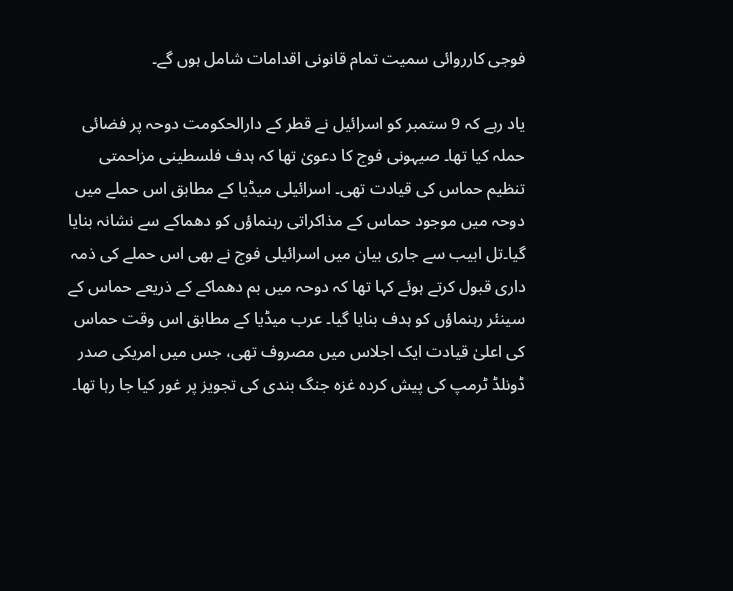فوجی کارروائی سمیت تمام قانونی اقدامات شامل ہوں گے۔

یاد رہے کہ 9 ستمبر کو اسرائیل نے قطر کے دارالحکومت دوحہ پر فضائی حملہ کیا تھا۔ صیہونی فوج کا دعویٰ تھا کہ ہدف فلسطینی مزاحمتی تنظیم حماس کی قیادت تھی۔ اسرائیلی میڈیا کے مطابق اس حملے میں دوحہ میں موجود حماس کے مذاکراتی رہنماؤں کو دھماکے سے نشانہ بنایا گیا۔تل ابیب سے جاری بیان میں اسرائیلی فوج نے بھی اس حملے کی ذمہ داری قبول کرتے ہوئے کہا تھا کہ دوحہ میں بم دھماکے کے ذریعے حماس کے سینئر رہنماؤں کو ہدف بنایا گیا۔ عرب میڈیا کے مطابق اس وقت حماس کی اعلیٰ قیادت ایک اجلاس میں مصروف تھی، جس میں امریکی صدر ڈونلڈ ٹرمپ کی پیش کردہ غزہ جنگ بندی کی تجویز پر غور کیا جا رہا تھا۔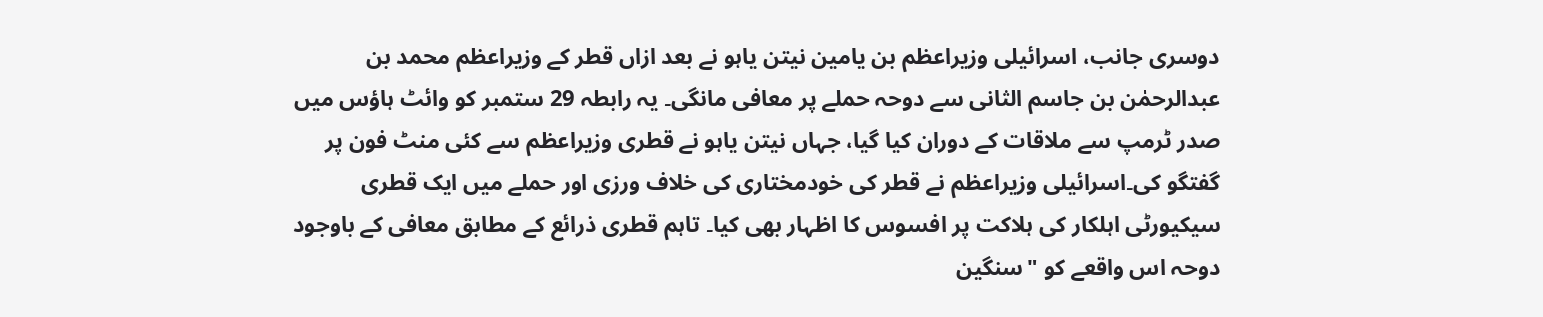دوسری جانب، اسرائیلی وزیراعظم بن یامین نیتن یاہو نے بعد ازاں قطر کے وزیراعظم محمد بن عبدالرحمٰن بن جاسم الثانی سے دوحہ حملے پر معافی مانگی۔ یہ رابطہ 29 ستمبر کو وائٹ ہاؤس میں صدر ٹرمپ سے ملاقات کے دوران کیا گیا، جہاں نیتن یاہو نے قطری وزیراعظم سے کئی منٹ فون پر گفتگو کی۔اسرائیلی وزیراعظم نے قطر کی خودمختاری کی خلاف ورزی اور حملے میں ایک قطری سیکیورٹی اہلکار کی ہلاکت پر افسوس کا اظہار بھی کیا۔ تاہم قطری ذرائع کے مطابق معافی کے باوجود دوحہ اس واقعے کو "سنگین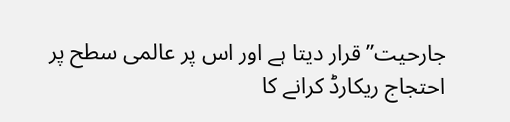جارحیت” قرار دیتا ہے اور اس پر عالمی سطح پر احتجاج ریکارڈ کرانے کا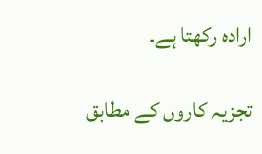ارادہ رکھتا ہے۔

تجزیہ کاروں کے مطابق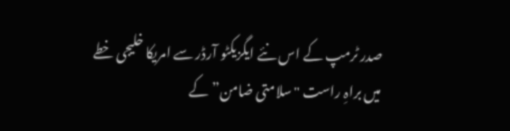صدر ٹرمپ کے اس نئے ایگزیکٹو آرڈر سے امریکا خلیجی خطے میں براہِ راست "سلامتی ضامن” کے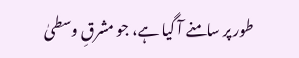طور پر سامنے آ گیا ہے، جو مشرقِ وسطیٰ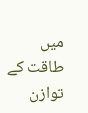میں طاقت کے توازن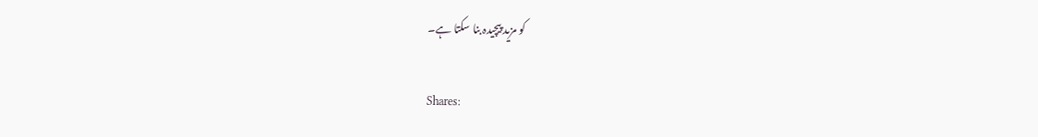کو مزید پیچیدہ بنا سکتا ہے۔

Shares: